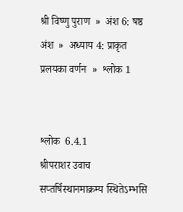श्री विष्णु पुराण  »  अंश 6: षष्ठ अंश  »  अध्याय 4: प्राकृत प्रलयका वर्णन  »  श्लोक 1


श्लोक  6.4.1
श्रीपराशर उवाच
सप्तर्षिस्थानमाक्रम्य स्थितेऽम्भसि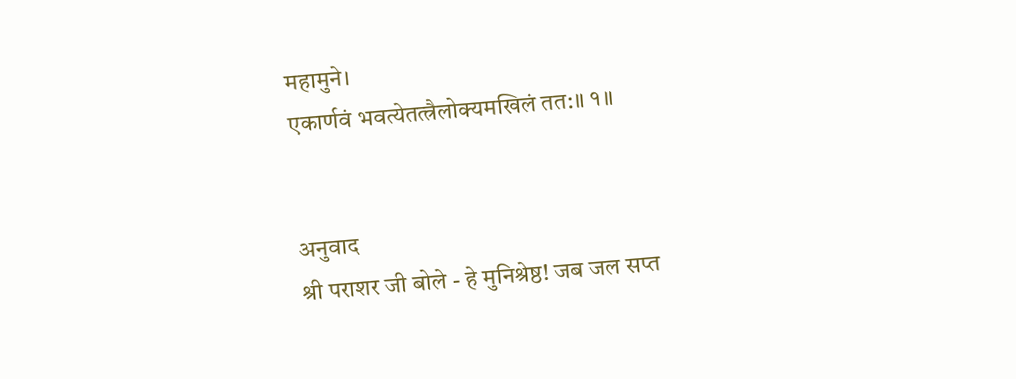महामुने।
एकार्णवं भवत्येतत्त्रैलोक्यमखिलं तत:॥ १॥


अनुवाद
श्री पराशर जी बोले - हे मुनिश्रेष्ठ! जब जल सप्त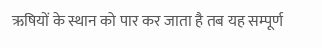ऋषियों के स्थान को पार कर जाता है तब यह सम्पूर्ण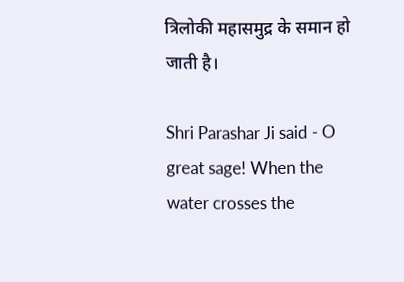त्रिलोकी महासमुद्र के समान हो जाती है।

Shri Parashar Ji said - O great sage! When the water crosses the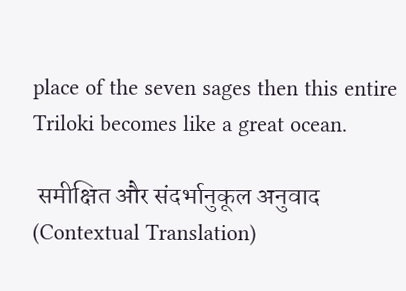place of the seven sages then this entire Triloki becomes like a great ocean.

 समीक्षित और संदर्भानुकूल अनुवाद (Contextual Translation)